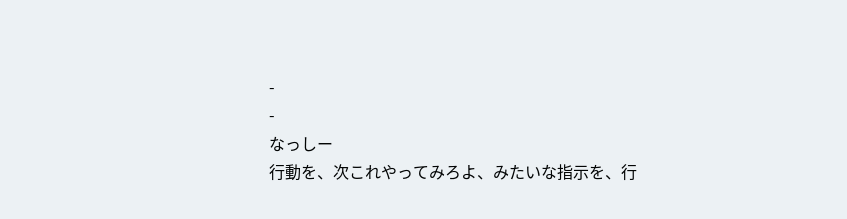-
-
なっしー
行動を、次これやってみろよ、みたいな指示を、行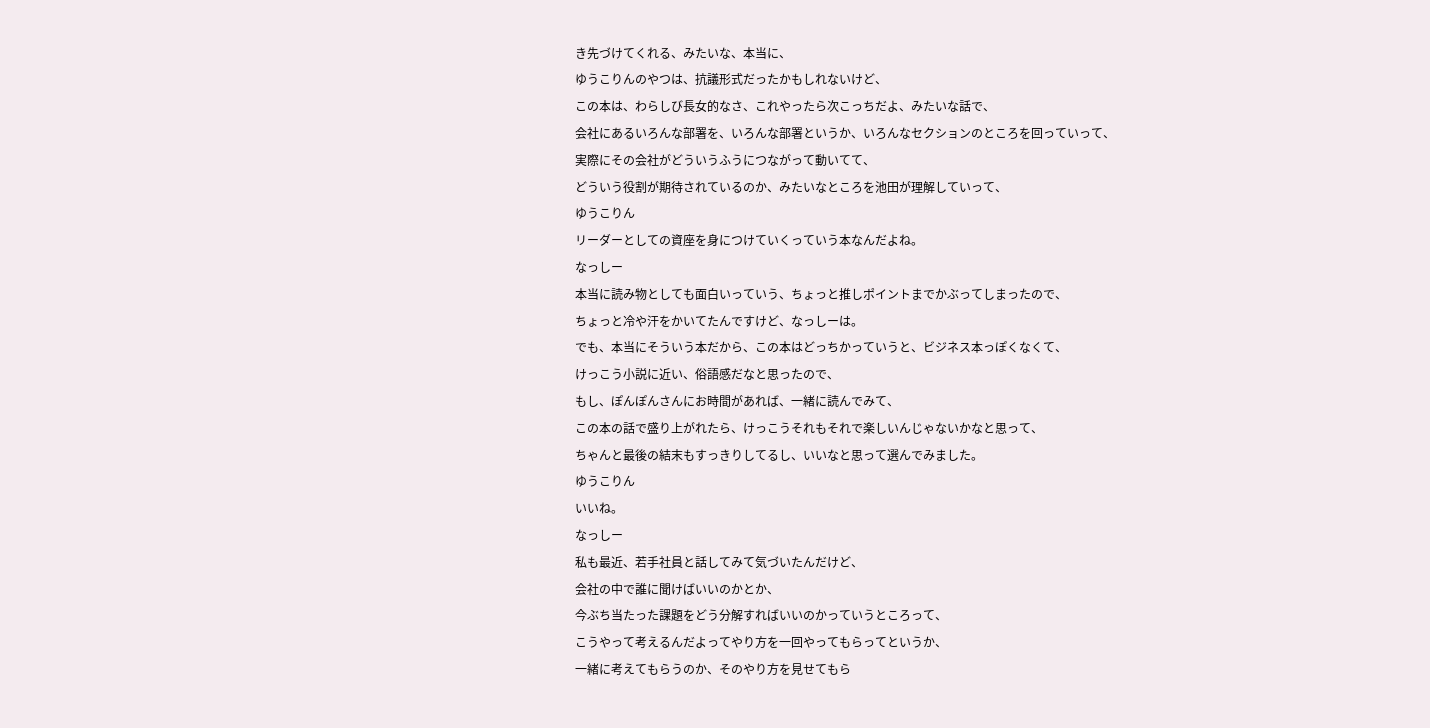き先づけてくれる、みたいな、本当に、
ゆうこりんのやつは、抗議形式だったかもしれないけど、
この本は、わらしび長女的なさ、これやったら次こっちだよ、みたいな話で、
会社にあるいろんな部署を、いろんな部署というか、いろんなセクションのところを回っていって、
実際にその会社がどういうふうにつながって動いてて、
どういう役割が期待されているのか、みたいなところを池田が理解していって、
ゆうこりん
リーダーとしての資座を身につけていくっていう本なんだよね。
なっしー
本当に読み物としても面白いっていう、ちょっと推しポイントまでかぶってしまったので、
ちょっと冷や汗をかいてたんですけど、なっしーは。
でも、本当にそういう本だから、この本はどっちかっていうと、ビジネス本っぽくなくて、
けっこう小説に近い、俗語感だなと思ったので、
もし、ぽんぽんさんにお時間があれば、一緒に読んでみて、
この本の話で盛り上がれたら、けっこうそれもそれで楽しいんじゃないかなと思って、
ちゃんと最後の結末もすっきりしてるし、いいなと思って選んでみました。
ゆうこりん
いいね。
なっしー
私も最近、若手社員と話してみて気づいたんだけど、
会社の中で誰に聞けばいいのかとか、
今ぶち当たった課題をどう分解すればいいのかっていうところって、
こうやって考えるんだよってやり方を一回やってもらってというか、
一緒に考えてもらうのか、そのやり方を見せてもら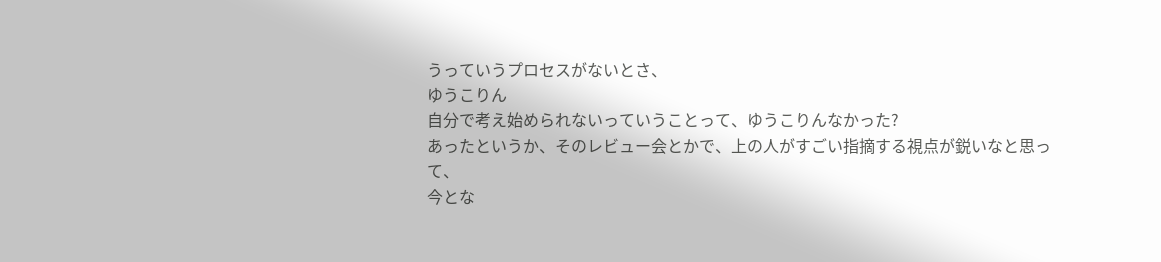うっていうプロセスがないとさ、
ゆうこりん
自分で考え始められないっていうことって、ゆうこりんなかった?
あったというか、そのレビュー会とかで、上の人がすごい指摘する視点が鋭いなと思って、
今とな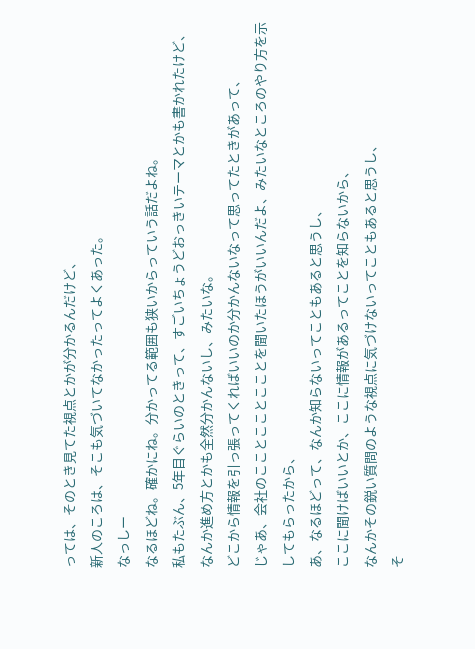っては、そのとき見てた視点とかが分かるんだけど、
新人のころは、そこも気づいてなかったってよくあった。
なっしー
なるほどね。確かにね。分かってる範囲も狭いからっていう話だよね。
私もたぶん、5年目ぐらいのときって、すごいちょうどおっきいテーマとかも書かれたけど、
なんか進め方とかも全然分かんないし、みたいな。
どこから情報を引っ張ってくればいいのか分かんないなって思ってたときがあって、
じゃあ、会社のこことこことこことを聞いたほうがいいんだよ、みたいなところのやり方を示してもらったから、
あ、なるほどって、なんか知らないってこともあると思うし、
ここに聞けばいいとか、ここに情報があるってことを知らないから、
なんかその鋭い質問のような視点に気づけないってこともあると思うし、
そ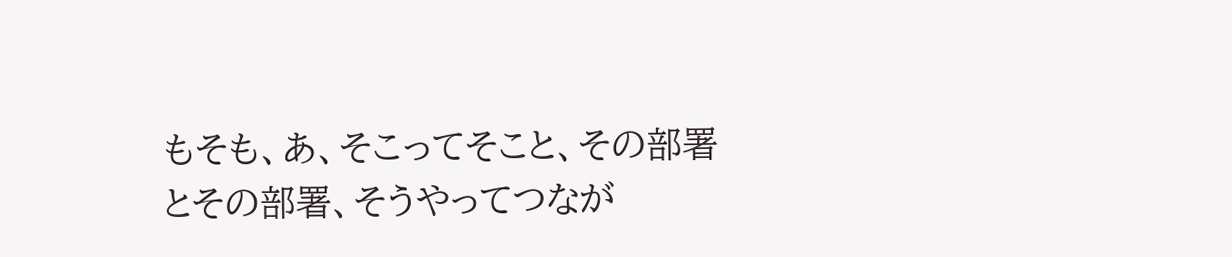もそも、あ、そこってそこと、その部署とその部署、そうやってつなが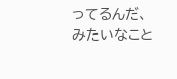ってるんだ、みたいなこと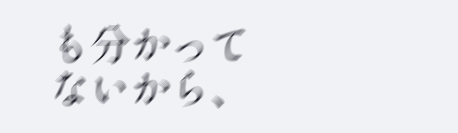も分かってないから、